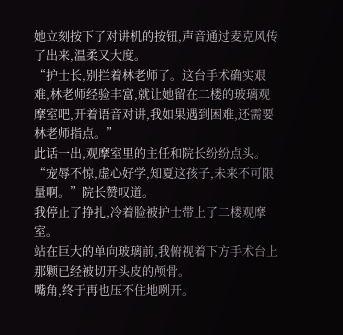她立刻按下了对讲机的按钮,声音通过麦克风传了出来,温柔又大度。
“护士长,别拦着林老师了。这台手术确实艰难,林老师经验丰富,就让她留在二楼的玻璃观摩室吧,开着语音对讲,我如果遇到困难,还需要林老师指点。”
此话一出,观摩室里的主任和院长纷纷点头。
“宠辱不惊,虚心好学,知夏这孩子,未来不可限量啊。”院长赞叹道。
我停止了挣扎,冷着脸被护士带上了二楼观摩室。
站在巨大的单向玻璃前,我俯视着下方手术台上那颗已经被切开头皮的颅骨。
嘴角,终于再也压不住地咧开。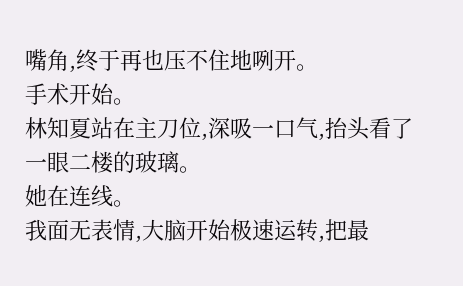嘴角,终于再也压不住地咧开。
手术开始。
林知夏站在主刀位,深吸一口气,抬头看了一眼二楼的玻璃。
她在连线。
我面无表情,大脑开始极速运转,把最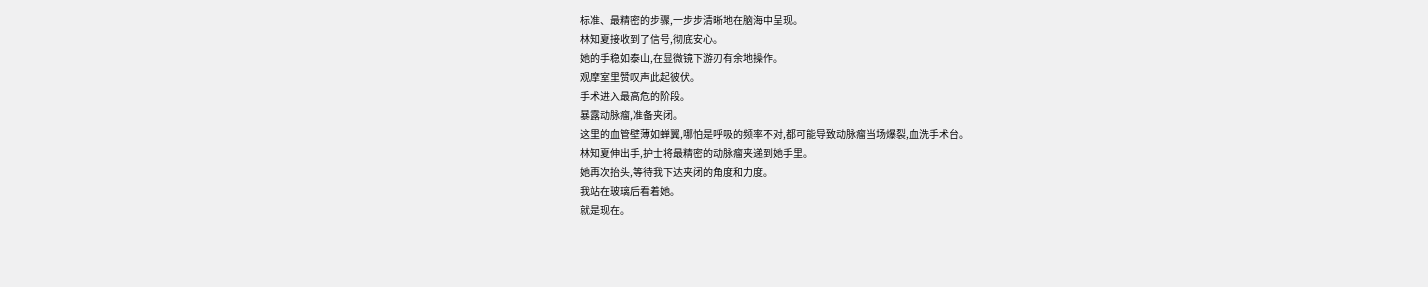标准、最精密的步骤,一步步清晰地在脑海中呈现。
林知夏接收到了信号,彻底安心。
她的手稳如泰山,在显微镜下游刃有余地操作。
观摩室里赞叹声此起彼伏。
手术进入最高危的阶段。
暴露动脉瘤,准备夹闭。
这里的血管壁薄如蝉翼,哪怕是呼吸的频率不对,都可能导致动脉瘤当场爆裂,血洗手术台。
林知夏伸出手,护士将最精密的动脉瘤夹递到她手里。
她再次抬头,等待我下达夹闭的角度和力度。
我站在玻璃后看着她。
就是现在。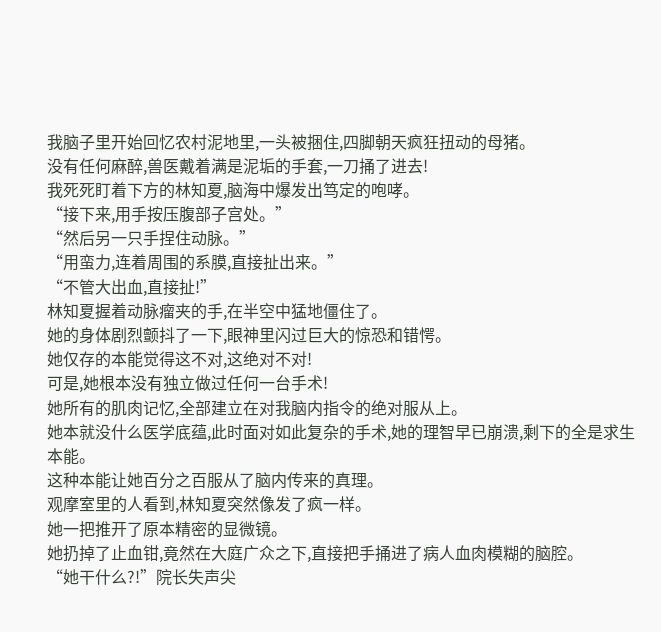我脑子里开始回忆农村泥地里,一头被捆住,四脚朝天疯狂扭动的母猪。
没有任何麻醉,兽医戴着满是泥垢的手套,一刀捅了进去!
我死死盯着下方的林知夏,脑海中爆发出笃定的咆哮。
“接下来,用手按压腹部子宫处。”
“然后另一只手捏住动脉。”
“用蛮力,连着周围的系膜,直接扯出来。”
“不管大出血,直接扯!”
林知夏握着动脉瘤夹的手,在半空中猛地僵住了。
她的身体剧烈颤抖了一下,眼神里闪过巨大的惊恐和错愕。
她仅存的本能觉得这不对,这绝对不对!
可是,她根本没有独立做过任何一台手术!
她所有的肌肉记忆,全部建立在对我脑内指令的绝对服从上。
她本就没什么医学底蕴,此时面对如此复杂的手术,她的理智早已崩溃,剩下的全是求生本能。
这种本能让她百分之百服从了脑内传来的真理。
观摩室里的人看到,林知夏突然像发了疯一样。
她一把推开了原本精密的显微镜。
她扔掉了止血钳,竟然在大庭广众之下,直接把手捅进了病人血肉模糊的脑腔。
“她干什么?!”院长失声尖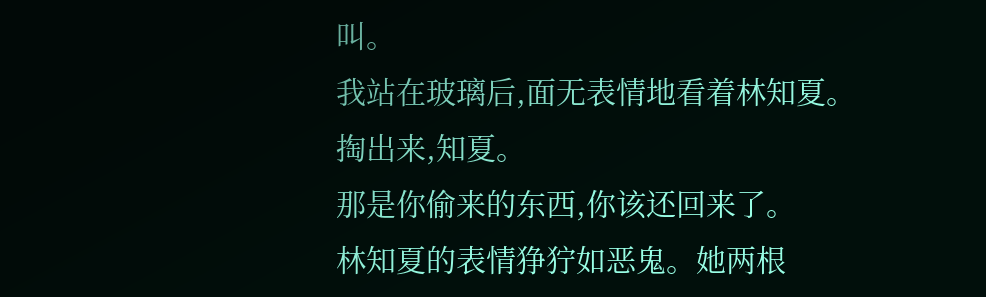叫。
我站在玻璃后,面无表情地看着林知夏。
掏出来,知夏。
那是你偷来的东西,你该还回来了。
林知夏的表情狰狞如恶鬼。她两根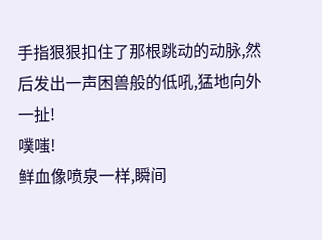手指狠狠扣住了那根跳动的动脉,然后发出一声困兽般的低吼,猛地向外一扯!
噗嗤!
鲜血像喷泉一样,瞬间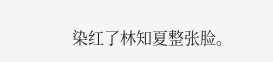染红了林知夏整张脸。